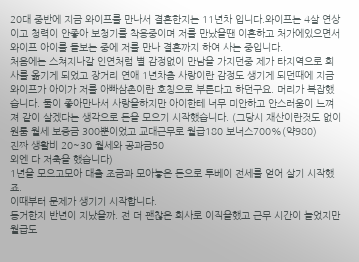20대 중반에 지금 와이프를 만나서 결혼한지는 11년차 입니다.와이프는 4살 연상이고 청력이 안좋아 보청기를 착용중이며 저를 만났을땐 이혼하고 처가에있으면서 와이프 아이를 돌보는 중에 저를 만나 결혼까지 하여 사는 중입니다.
처음에는 스쳐지나갈 인연처럼 별 감정없이 만남을 가지던중 제가 타지역으로 회사를 옮기게 되었고 장거리 연애 1년차츰 사랑이란 감정도 생기게 되던때에 지금 와이프가 아이가 저를 아빠삼촌이란 호칭으로 부른다고 하던구요. 머리가 복잡했습니다. 둘이 좋아만나서 사랑을하지만 아이한테 너무 미안하고 안스러움이 느껴져 같이 살겠다는 생각으로 돈을 모으기 시작했습니다. (그당시 재산이란것도 없이 원룸 월세 보증금 300뿐이었고 교대근무로 월급180 보너스700%(약980)
진짜 생활비 20~30 월세와 공과금50
외엔 다 저축을 했습니다)
1년을 모으고모아 대출 조금과 모아놓은 돈으로 투베이 전세를 얻어 살기 시작했죠.
이때부터 문제가 생기기 시작합니다.
동거한지 반년이 지났을까. 전 더 괜찮은 회사로 이직을했고 근무 시간이 늘었지만 월급도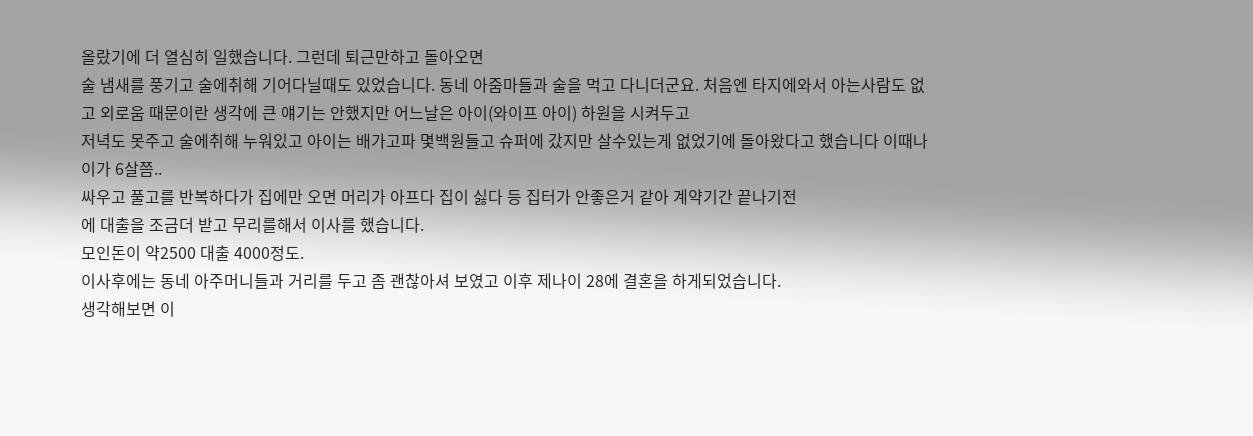올랐기에 더 열심히 일했습니다. 그런데 퇴근만하고 돌아오면
술 냄새를 풍기고 술에취해 기어다닐때도 있었습니다. 동네 아줌마들과 술을 먹고 다니더군요. 처음엔 타지에와서 아는사람도 없고 외로움 때문이란 생각에 큰 얘기는 안했지만 어느날은 아이(와이프 아이) 하원을 시켜두고
저녁도 못주고 술에취해 누워있고 아이는 배가고파 몇백원들고 슈퍼에 갔지만 살수있는게 없었기에 돌아왔다고 했습니다 이때나이가 6살쯤..
싸우고 풀고를 반복하다가 집에만 오면 머리가 아프다 집이 싫다 등 집터가 안좋은거 같아 계약기간 끝나기전
에 대출을 조금더 받고 무리를해서 이사를 했습니다.
모인돈이 약2500 대출 4000정도.
이사후에는 동네 아주머니들과 거리를 두고 좀 괜찮아셔 보였고 이후 제나이 28에 결혼을 하게되었습니다.
생각해보면 이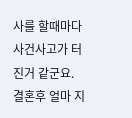사를 할때마다 사건사고가 터진거 같군요.
결혼후 얼마 지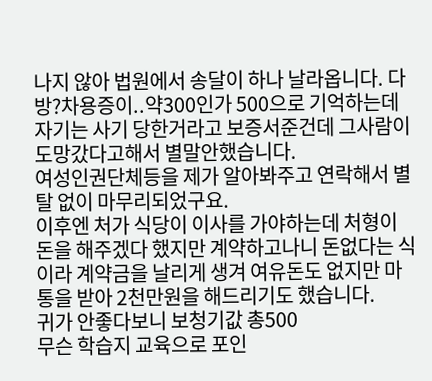나지 않아 법원에서 송달이 하나 날라옵니다. 다방?차용증이..약300인가 500으로 기억하는데 자기는 사기 당한거라고 보증서준건데 그사람이 도망갔다고해서 별말안했습니다.
여성인권단체등을 제가 알아봐주고 연락해서 별탈 없이 마무리되었구요.
이후엔 처가 식당이 이사를 가야하는데 처형이 돈을 해주겠다 했지만 계약하고나니 돈없다는 식이라 계약금을 날리게 생겨 여유돈도 없지만 마통을 받아 2천만원을 해드리기도 했습니다.
귀가 안좋다보니 보청기값 총500
무슨 학습지 교육으로 포인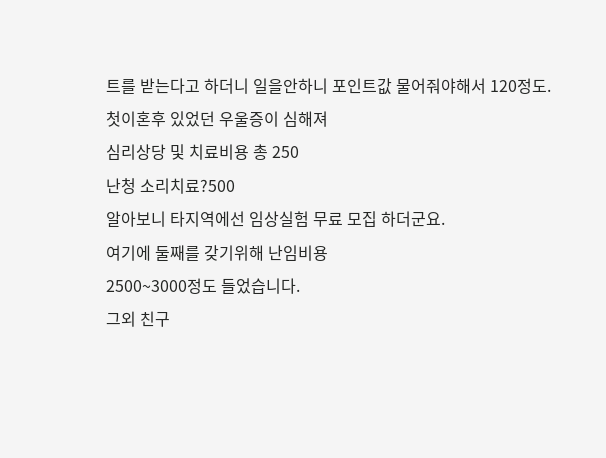트를 받는다고 하더니 일을안하니 포인트값 물어줘야해서 120정도.
첫이혼후 있었던 우울증이 심해져
심리상당 및 치료비용 총 250
난청 소리치료?500
알아보니 타지역에선 임상실험 무료 모집 하더군요.
여기에 둘째를 갖기위해 난임비용
2500~3000정도 들었습니다.
그외 친구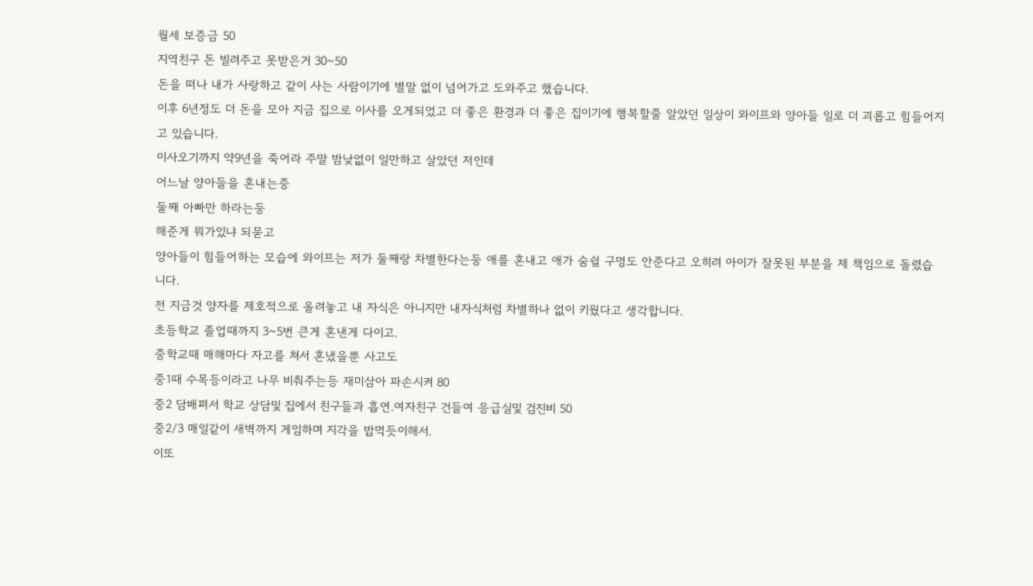월세 보증금 50
지역친구 돈 빌려주고 못받은거 30~50
돈을 떠나 내가 사랑하고 같이 사는 사람이기에 별말 없이 넘어가고 도와주고 했습니다.
이후 6년정도 더 돈을 모아 지금 집으로 이사를 오게되었고 더 좋은 환경과 더 좋은 집이기에 행복할줄 알았던 일상이 와이프와 양아들 일로 더 괴롭고 힘들어지고 있습니다.
이사오기까지 약9년을 죽어라 주말 밤낮없이 일만하고 살았던 저인데
어느날 양아들을 혼내는중
둘째 아빠만 하라는둥
해준게 뭐가있냐 되묻고
양아들이 힘들어하는 모습에 와이프는 저가 둘째랑 차별한다는둥 애를 혼내고 애가 숨쉴 구멍도 안준다고 오히려 아이가 잘못된 부분을 제 책임으로 돌렸습니다.
전 지금것 양자를 제호적으로 올려놓고 내 자식은 아니지만 내자식처럼 차별하나 없이 키웠다고 생각합니다.
초등학교 졸업때까지 3~5번 큰게 혼낸게 다이고.
중학교때 매해마다 자고를 쳐서 혼냈을뿐 사고도
중1때 수목등이라고 나무 비춰주는등 재미삼아 파손시켜 80
중2 담배펴서 학교 상담및 집에서 친구들과 흡연.여자친구 건들여 응급실및 검진비 50
중2/3 매일같이 새벽까지 게임하며 지각을 밥먹듯이해서.
이또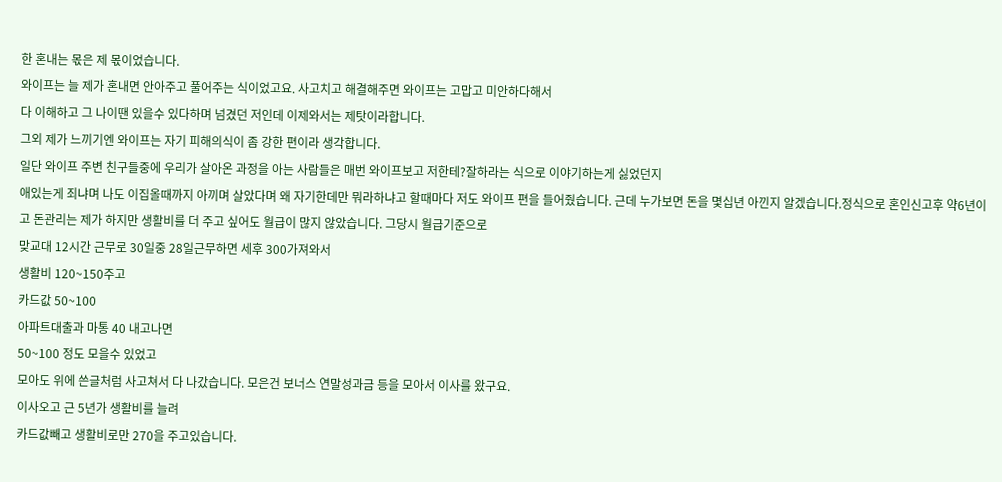한 혼내는 몫은 제 몫이었습니다.
와이프는 늘 제가 혼내면 안아주고 풀어주는 식이었고요. 사고치고 해결해주면 와이프는 고맙고 미안하다해서
다 이해하고 그 나이땐 있을수 있다하며 넘겼던 저인데 이제와서는 제탓이라합니다.
그외 제가 느끼기엔 와이프는 자기 피해의식이 좀 강한 편이라 생각합니다.
일단 와이프 주변 친구들중에 우리가 살아온 과정을 아는 사람들은 매번 와이프보고 저한테?잘하라는 식으로 이야기하는게 싫었던지
애있는게 죄냐며 나도 이집올때까지 아끼며 살았다며 왜 자기한데만 뭐라하냐고 할때마다 저도 와이프 편을 들어줬습니다. 근데 누가보면 돈을 몇십년 아낀지 알겠습니다.정식으로 혼인신고후 약6년이고 돈관리는 제가 하지만 생활비를 더 주고 싶어도 월급이 많지 않았습니다. 그당시 월급기준으로
맞교대 12시간 근무로 30일중 28일근무하면 세후 300가져와서
생활비 120~150주고
카드값 50~100
아파트대출과 마통 40 내고나면
50~100 정도 모을수 있었고
모아도 위에 쓴글처럼 사고쳐서 다 나갔습니다. 모은건 보너스 연말성과금 등을 모아서 이사를 왔구요.
이사오고 근 5년가 생활비를 늘려
카드값빼고 생활비로만 270을 주고있습니다.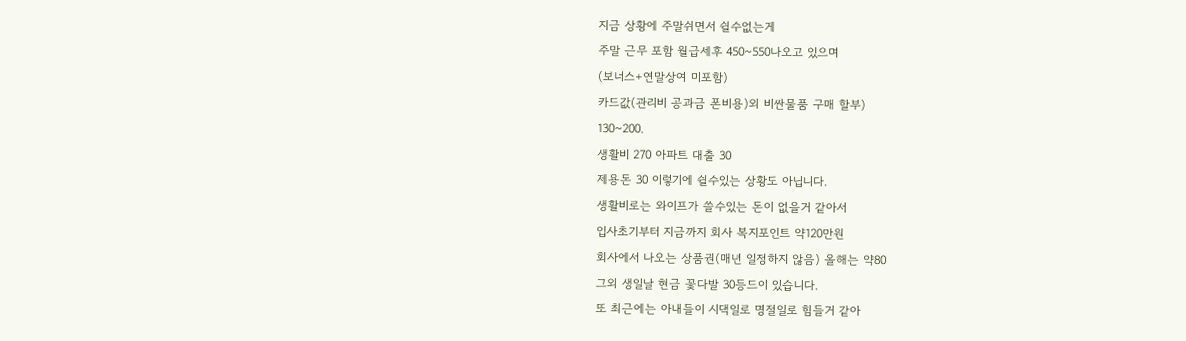지금 상황에 주말쉬면서 쉴수없는게
주말 근무 포함 월급세후 450~550나오고 있으며
(보너스+연말상여 미포함)
카드값(관리비 공과금 폰비용)외 비싼물품 구매 할부)
130~200.
생활비 270 아파트 대출 30
제용돈 30 이렇기에 쉴수있는 상황도 아닙니다.
생활비로는 와이프가 쓸수있는 돈이 없을거 같아서
입사초기부터 지금까지 회사 복지포인트 약120만원
회사에서 나오는 상품권(매년 일정하지 않음) 올해는 약80
그외 생일날 현금 꽃다발 30등드이 있습니다.
또 최근에는 아내들이 시댁일로 명절일로 힘들거 같아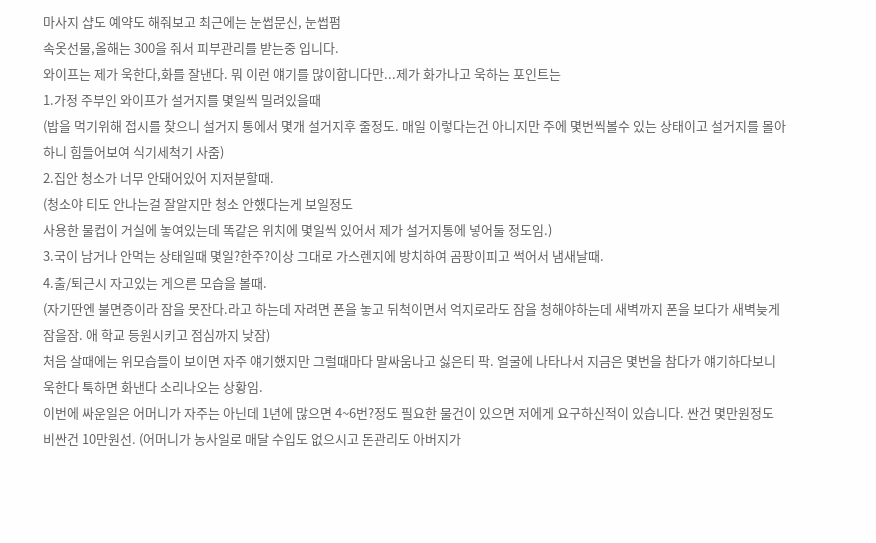마사지 샵도 예약도 해줘보고 최근에는 눈썹문신, 눈썹펌
속옷선물,올해는 300을 줘서 피부관리를 받는중 입니다.
와이프는 제가 욱한다,화를 잘낸다. 뭐 이런 얘기를 많이합니다만...제가 화가나고 욱하는 포인트는
1.가정 주부인 와이프가 설거지를 몇일씩 밀려있을때
(밥을 먹기위해 접시를 찾으니 설거지 통에서 몇개 설거지후 줄정도. 매일 이렇다는건 아니지만 주에 몇번씩볼수 있는 상태이고 설거지를 몰아하니 힘들어보여 식기세척기 사줌)
2.집안 청소가 너무 안돼어있어 지저분할때.
(청소야 티도 안나는걸 잘알지만 청소 안했다는게 보일정도
사용한 물컵이 거실에 놓여있는데 똑같은 위치에 몇일씩 있어서 제가 설거지통에 넣어둘 정도임.)
3.국이 남거나 안먹는 상태일때 몇일?한주?이상 그대로 가스렌지에 방치하여 곰팡이피고 썩어서 냄새날때.
4.출/퇴근시 자고있는 게으른 모습을 볼때.
(자기딴엔 불면증이라 잠을 못잔다.라고 하는데 자려면 폰을 놓고 뒤척이면서 억지로라도 잠을 청해야하는데 새벽까지 폰을 보다가 새벽늦게 잠을잠. 애 학교 등원시키고 점심까지 낮잠)
처음 살때에는 위모습들이 보이면 자주 얘기했지만 그럴때마다 말싸움나고 싫은티 팍. 얼굴에 나타나서 지금은 몇번을 참다가 얘기하다보니 욱한다 툭하면 화낸다 소리나오는 상황임.
이번에 싸운일은 어머니가 자주는 아닌데 1년에 많으면 4~6번?정도 필요한 물건이 있으면 저에게 요구하신적이 있습니다. 싼건 몇만원정도 비싼건 10만원선. (어머니가 농사일로 매달 수입도 없으시고 돈관리도 아버지가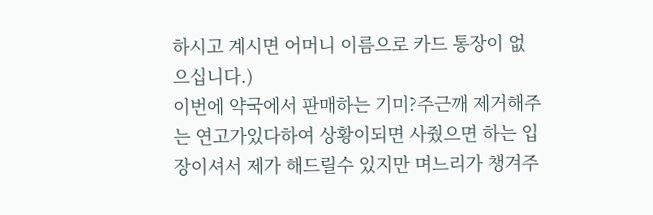하시고 계시면 어머니 이름으로 카드 통장이 없으십니다.)
이번에 약국에서 판매하는 기미?주근깨 제거해주는 연고가있다하여 상황이되면 사줬으면 하는 입장이셔서 제가 해드릴수 있지만 며느리가 챙겨주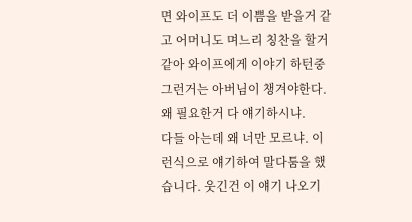면 와이프도 더 이쁨을 받을거 같고 어머니도 며느리 칭찬을 할거같아 와이프에게 이야기 하턴중 그런거는 아버님이 챙겨야한다.
왜 필요한거 다 얘기하시냐.
다들 아는데 왜 너만 모르냐. 이런식으로 얘기하여 말다툼을 했습니다. 웃긴건 이 얘기 나오기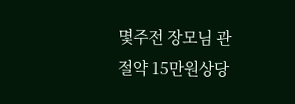몇주전 장모님 관절약 15만원상당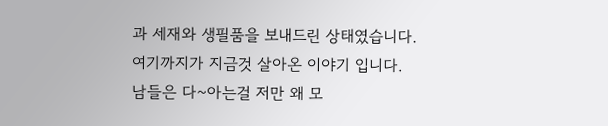과 세재와 생필품을 보내드린 상태였습니다.
여기까지가 지금것 살아온 이야기 입니다.
남들은 다~아는걸 저만 왜 모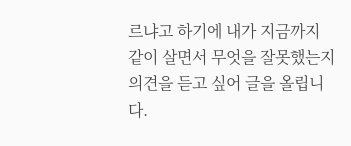르냐고 하기에 내가 지금까지 같이 살면서 무엇을 잘못했는지 의견을 듣고 싶어 글을 올립니다.